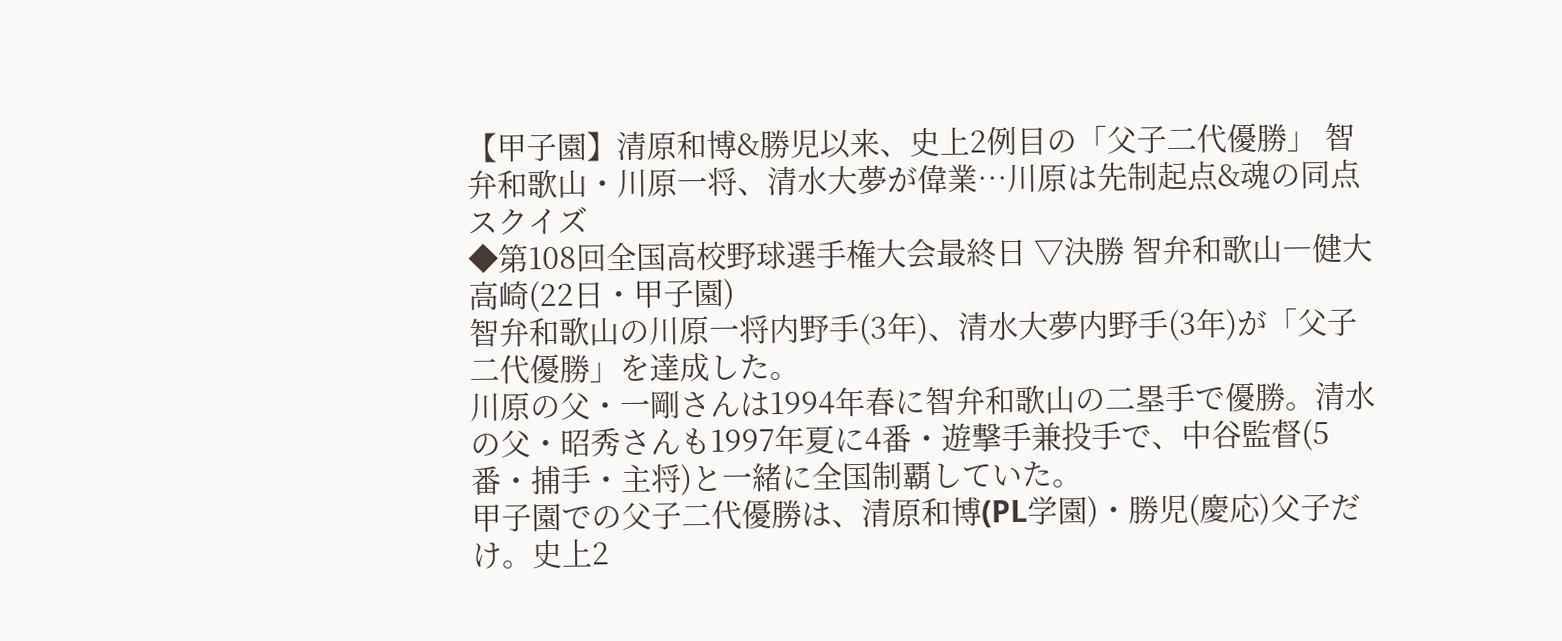【甲子園】清原和博&勝児以来、史上2例目の「父子二代優勝」 智弁和歌山・川原一将、清水大夢が偉業…川原は先制起点&魂の同点スクイズ
◆第108回全国高校野球選手権大会最終日 ▽決勝 智弁和歌山―健大高崎(22日・甲子園)
智弁和歌山の川原一将内野手(3年)、清水大夢内野手(3年)が「父子二代優勝」を達成した。
川原の父・一剛さんは1994年春に智弁和歌山の二塁手で優勝。清水の父・昭秀さんも1997年夏に4番・遊撃手兼投手で、中谷監督(5番・捕手・主将)と一緒に全国制覇していた。
甲子園での父子二代優勝は、清原和博(PL学園)・勝児(慶応)父子だけ。史上2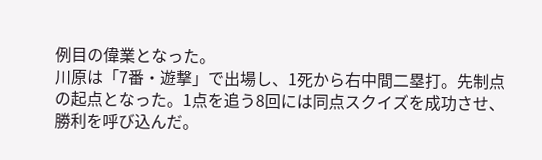例目の偉業となった。
川原は「7番・遊撃」で出場し、1死から右中間二塁打。先制点の起点となった。1点を追う8回には同点スクイズを成功させ、勝利を呼び込んだ。